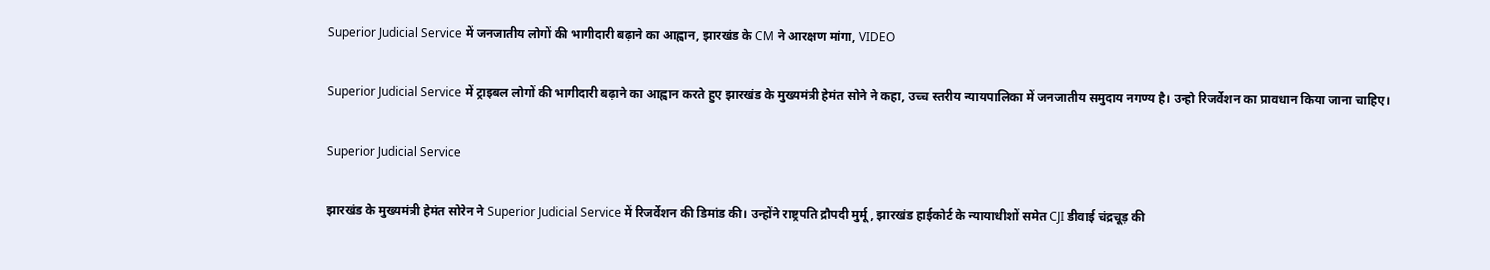Superior Judicial Service में जनजातीय लोगों की भागीदारी बढ़ाने का आह्वान, झारखंड के CM ने आरक्षण मांगा, VIDEO

Superior Judicial Service में ट्राइबल लोगों की भागीदारी बढ़ाने का आह्वान करते हुए झारखंड के मुख्यमंत्री हेमंत सोने ने कहा, उच्च स्तरीय न्यायपालिका में जनजातीय समुदाय नगण्य है। उन्हो रिजर्वेशन का प्रावधान किया जाना चाहिए।

Superior Judicial Service

झारखंड के मुख्यमंत्री हेमंत सोरेन ने Superior Judicial Service में रिजर्वेशन की डिमांड की। उन्होंने राष्ट्रपति द्रौपदी मुर्मू, झारखंड हाईकोर्ट के न्यायाधीशों समेत CJI डीवाई चंद्रचूड़ की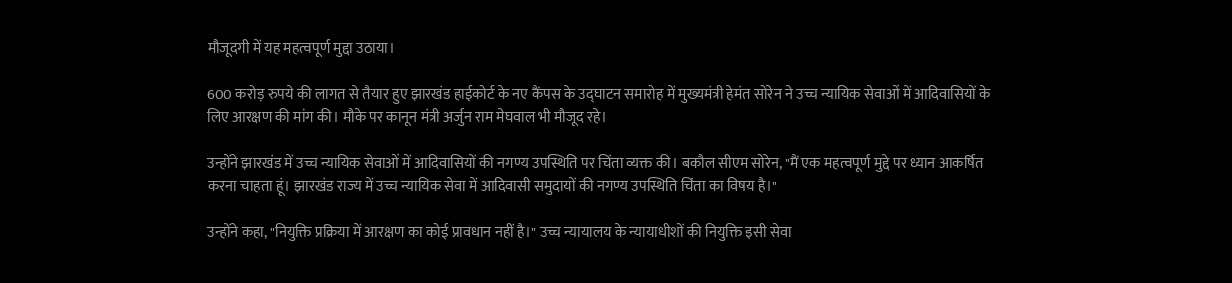मौजूदगी में यह महत्वपूर्ण मुद्दा उठाया।

600 करोड़ रुपये की लागत से तैयार हुए झारखंड हाईकोर्ट के नए कैंपस के उद्घाटन समारोह में मुख्यमंत्री हेमंत सोरेन ने उच्च न्यायिक सेवाओं में आदिवासियों के लिए आरक्षण की मांग की। मौके पर कानून मंत्री अर्जुन राम मेघवाल भी मौजूद रहे।

उन्होंने झारखंड में उच्च न्यायिक सेवाओं में आदिवासियों की नगण्य उपस्थिति पर चिंता व्यक्त की। बकौल सीएम सोरेन, "मैं एक महत्वपूर्ण मुद्दे पर ध्यान आकर्षित करना चाहता हूं। झारखंड राज्य में उच्च न्यायिक सेवा में आदिवासी समुदायों की नगण्य उपस्थिति चिंता का विषय है।"

उन्होंने कहा, "नियुक्ति प्रक्रिया में आरक्षण का कोई प्रावधान नहीं है।" उच्च न्यायालय के न्यायाधीशों की नियुक्ति इसी सेवा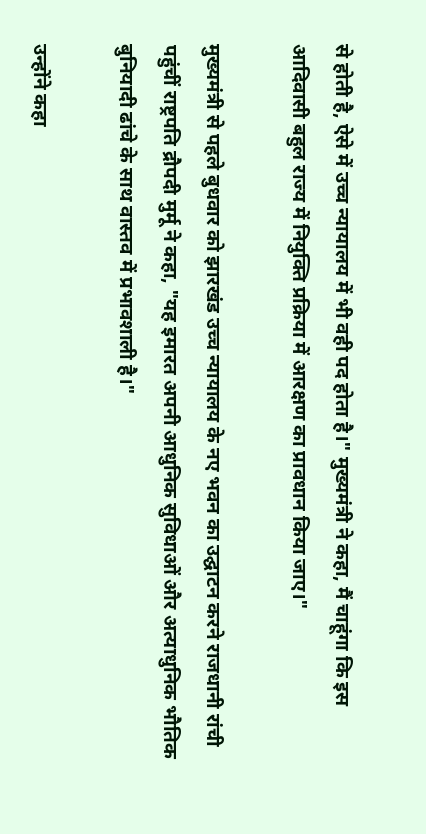से होती है, ऐसे में उच्च न्यायालय में भी वही पद होता है।" मुख्यमंत्री ने कहा, मैं चाहूंगा कि इस आदिवासी बहुल राज्य में नियुक्ति प्रक्रिया में आरक्षण का प्रावधान किया जाए।"

मुख्यमंत्री से पहले बुधवार को झारखंड उच्च न्यायालय के नए भवन का उद्घाटन करने राजधानी रांची पहुंचीं राष्ट्रपति द्रौपदी मुर्मू ने कहा, "यह इमारत अपनी आधुनिक सुविधाओं और अत्याधुनिक भौतिक बुनियादी ढांचे के साथ वास्तव में प्रभावशाली है।"

उन्होंने कहा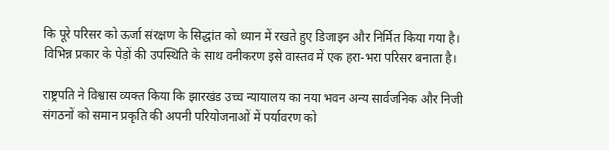कि पूरे परिसर को ऊर्जा संरक्षण के सिद्धांत को ध्यान में रखते हुए डिजाइन और निर्मित किया गया है। विभिन्न प्रकार के पेड़ों की उपस्थिति के साथ वनीकरण इसे वास्तव में एक हरा-भरा परिसर बनाता है।

राष्ट्रपति ने विश्वास व्यक्त किया कि झारखंड उच्च न्यायालय का नया भवन अन्य सार्वजनिक और निजी संगठनों को समान प्रकृति की अपनी परियोजनाओं में पर्यावरण को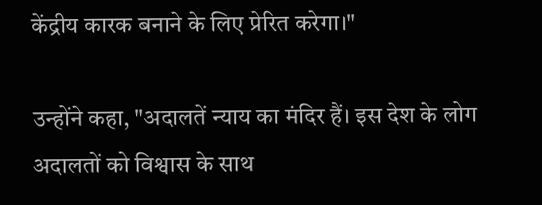केंद्रीय कारक बनाने के लिए प्रेरित करेगा।"

उन्होंने कहा, "अदालतें न्याय का मंदिर हैं। इस देश के लोग अदालतों को विश्वास के साथ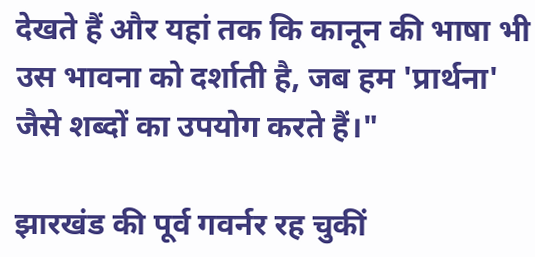देखते हैं और यहां तक कि कानून की भाषा भी उस भावना को दर्शाती है, जब हम 'प्रार्थना' जैसे शब्दों का उपयोग करते हैं।"

झारखंड की पूर्व गवर्नर रह चुकीं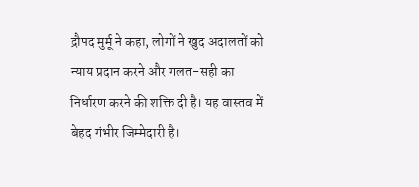द्रौपद मुर्मू ने कहा, लोगों ने खुद अदालतों को न्याय प्रदान करने और गलत-सही का निर्धारण करने की शक्ति दी है। यह वास्तव में बेहद गंभीर जिम्मेदारी है।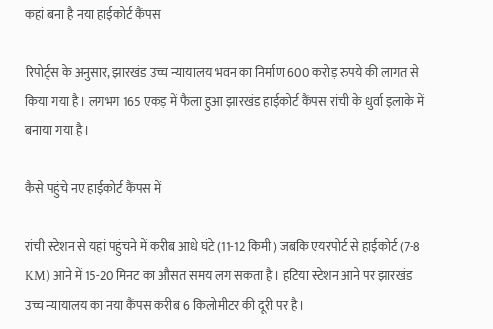कहां बना है नया हाईकोर्ट कैंपस

रिपोर्ट्स के अनुसार, झारखंड उच्च न्यायालय भवन का निर्माण 600 करोड़ रुपये की लागत से किया गया है। लगभग 165 एकड़ में फैला हुआ झारखंड हाईकोर्ट कैंपस रांची के धुर्वा इलाके में बनाया गया है।

कैसे पहुंचे नए हाईकोर्ट कैंपस में

रांची स्टेशन से यहां पहुंचने में करीब आधे घंटे (11-12 किमी) जबकि एयरपोर्ट से हाईकोर्ट (7-8 KM) आने में 15-20 मिनट का औसत समय लग सकता है। हटिया स्टेशन आने पर झारखंड उच्च न्यायालय का नया कैंपस करीब 6 किलोमीटर की दूरी पर है।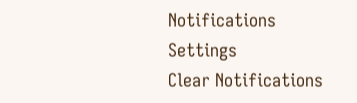Notifications
Settings
Clear Notifications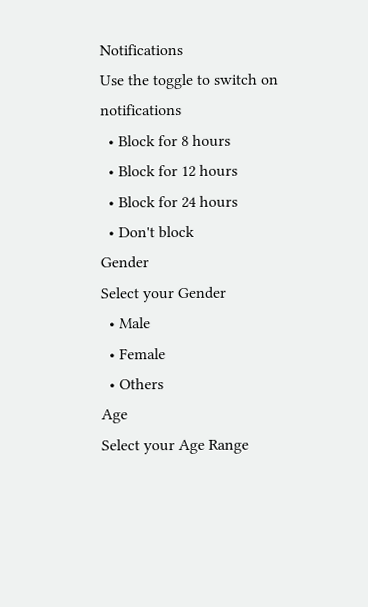Notifications
Use the toggle to switch on notifications
  • Block for 8 hours
  • Block for 12 hours
  • Block for 24 hours
  • Don't block
Gender
Select your Gender
  • Male
  • Female
  • Others
Age
Select your Age Range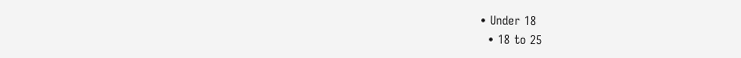• Under 18
  • 18 to 25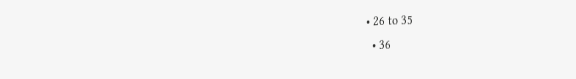• 26 to 35
  • 36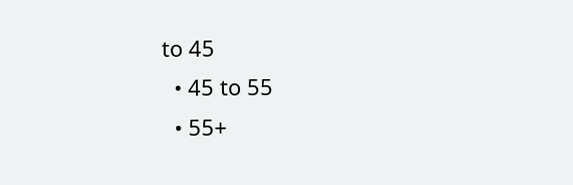to 45
  • 45 to 55
  • 55+